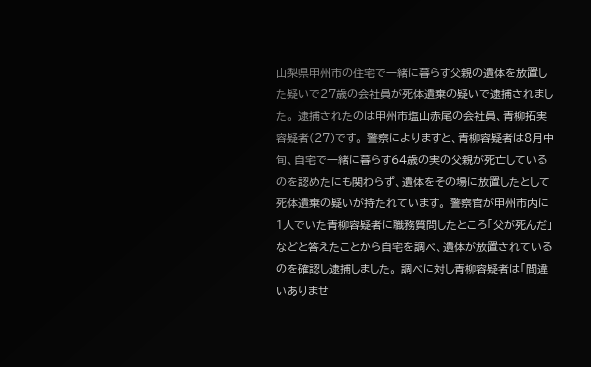山梨県甲州市の住宅で一緒に暮らす父親の遺体を放置した疑いで27歳の会社員が死体遺棄の疑いで逮捕されました。 逮捕されたのは甲州市塩山赤尾の会社員、青柳拓実容疑者(27)です。 警察によりますと、青柳容疑者は8月中旬、自宅で一緒に暮らす64歳の実の父親が死亡しているのを認めたにも関わらず、遺体をその場に放置したとして死体遺棄の疑いが持たれています。 警察官が甲州市内に1人でいた青柳容疑者に職務質問したところ「父が死んだ」などと答えたことから自宅を調べ、遺体が放置されているのを確認し逮捕しました。 調べに対し青柳容疑者は「間違いありませ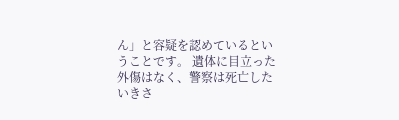ん」と容疑を認めているということです。 遺体に目立った外傷はなく、警察は死亡したいきさ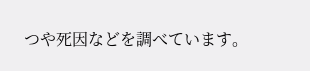つや死因などを調べています。